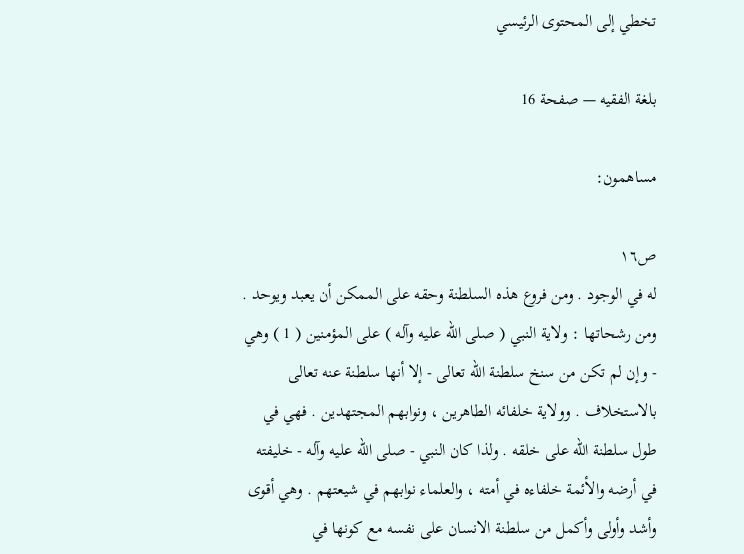تخطي إلى المحتوى الرئيسي

بلغة الفقيه — صفحة 16

مساهمون:

ص١٦
له في الوجود . ومن فروع هذه السلطنة وحقه على الممكن أن يعبد ويوحد . ومن رشحاتها : ولاية النبي ( صلى الله عليه وآله ) على المؤمنين ( 1 ) وهي - وإن لم تكن من سنخ سلطنة الله تعالى - إلا أنها سلطنة عنه تعالى بالاستخلاف . وولاية خلفائه الطاهرين ، ونوابهم المجتهدين . فهي في طول سلطنة الله على خلقه . ولذا كان النبي - صلى الله عليه وآله - خليفته في أرضه والأئمة خلفاءه في أمته ، والعلماء نوابهم في شيعتهم . وهي أقوى وأشد وأولى وأكمل من سلطنة الانسان على نفسه مع كونها في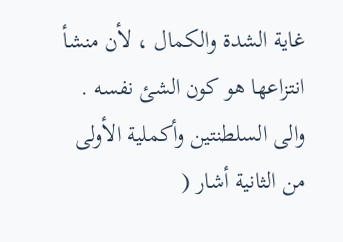غاية الشدة والكمال ، لأن منشأ انتزاعها هو كون الشئ نفسه . والى السلطنتين وأكملية الأولى من الثانية أشار (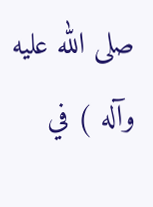صلى الله عليه وآله ) في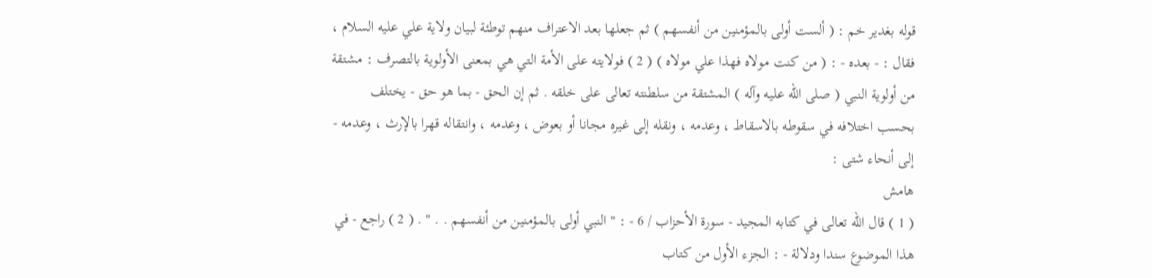قوله بغدير خم : ( ألست أولى بالمؤمنين من أنفسهم ) ثم جعلها بعد الاعتراف منهم توطئة لبيان ولاية علي عليه السلام ، فقال : - بعده - : ( من كنت مولاه فهذا علي مولاه ) ( 2 ) فولايته على الأمة التي هي بمعنى الأولوية بالتصرف : مشتقة من أولوية النبي ( صلى الله عليه وآله ) المشتقة من سلطنته تعالى على خلقه . ثم إن الحق - بما هو حق - يختلف بحسب اختلافه في سقوطه بالاسقاط ، وعدمه ، ونقله إلى غيره مجانا أو بعوض ، وعدمه ، وانتقاله قهرا بالإرث ، وعدمه - إلى أنحاء شتى :
هامش
( 1 ) قال الله تعالى في كتابه المجيد - سورة الأحزاب / 6 - : " النبي أولى بالمؤمنين من أنفسهم . . " . ( 2 ) راجع - في هذا الموضوع سندا ودلالة - : الجزء الأول من كتاب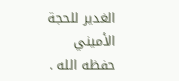الغدير للحجة الأميني حفظه الله .